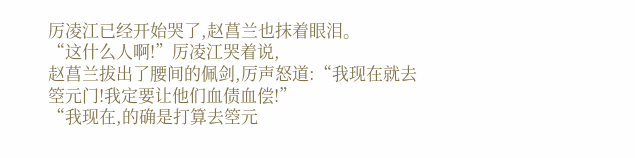厉凌江已经开始哭了,赵菖兰也抹着眼泪。
“这什么人啊!”厉凌江哭着说,
赵菖兰拔出了腰间的佩剑,厉声怒道:“我现在就去箜元门!我定要让他们血债血偿!”
“我现在,的确是打算去箜元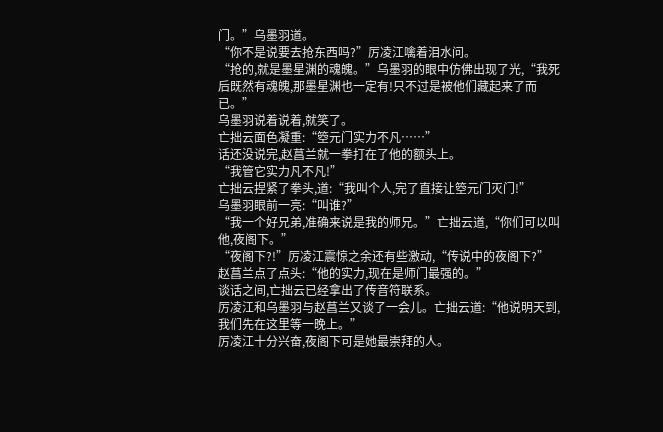门。”乌墨羽道。
“你不是说要去抢东西吗?”厉凌江噙着泪水问。
“抢的,就是墨星渊的魂魄。”乌墨羽的眼中仿佛出现了光,“我死后既然有魂魄,那墨星渊也一定有!只不过是被他们藏起来了而已。”
乌墨羽说着说着,就笑了。
亡拙云面色凝重:“箜元门实力不凡……”
话还没说完,赵菖兰就一拳打在了他的额头上。
“我管它实力凡不凡!”
亡拙云捏紧了拳头,道:“我叫个人,完了直接让箜元门灭门!”
乌墨羽眼前一亮:“叫谁?”
“我一个好兄弟,准确来说是我的师兄。”亡拙云道,“你们可以叫他,夜阁下。”
“夜阁下?!”厉凌江震惊之余还有些激动,“传说中的夜阁下?”
赵菖兰点了点头:“他的实力,现在是师门最强的。”
谈话之间,亡拙云已经拿出了传音符联系。
厉凌江和乌墨羽与赵菖兰又谈了一会儿。亡拙云道:“他说明天到,我们先在这里等一晚上。”
厉凌江十分兴奋,夜阁下可是她最崇拜的人。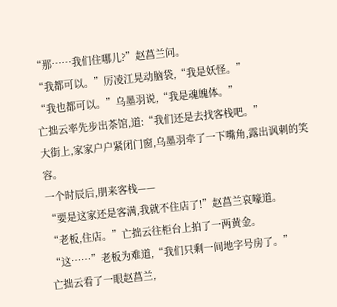“那……我们住哪儿?”赵菖兰问。
“我都可以。”厉凌江晃动脑袋,“我是妖怪。”
“我也都可以。”乌墨羽说,“我是魂魄体。”
亡拙云率先步出茶馆,道:“我们还是去找客栈吧。”
大街上,家家户户紧闭门窗,乌墨羽牵了一下嘴角,露出讽刺的笑容。
一个时辰后,朋来客栈——
“要是这家还是客满,我就不住店了!”赵菖兰哀嚎道。
“老板,住店。”亡拙云往柜台上拍了一两黄金。
“这……”老板为难道,“我们只剩一间地字号房了。”
亡拙云看了一眼赵菖兰,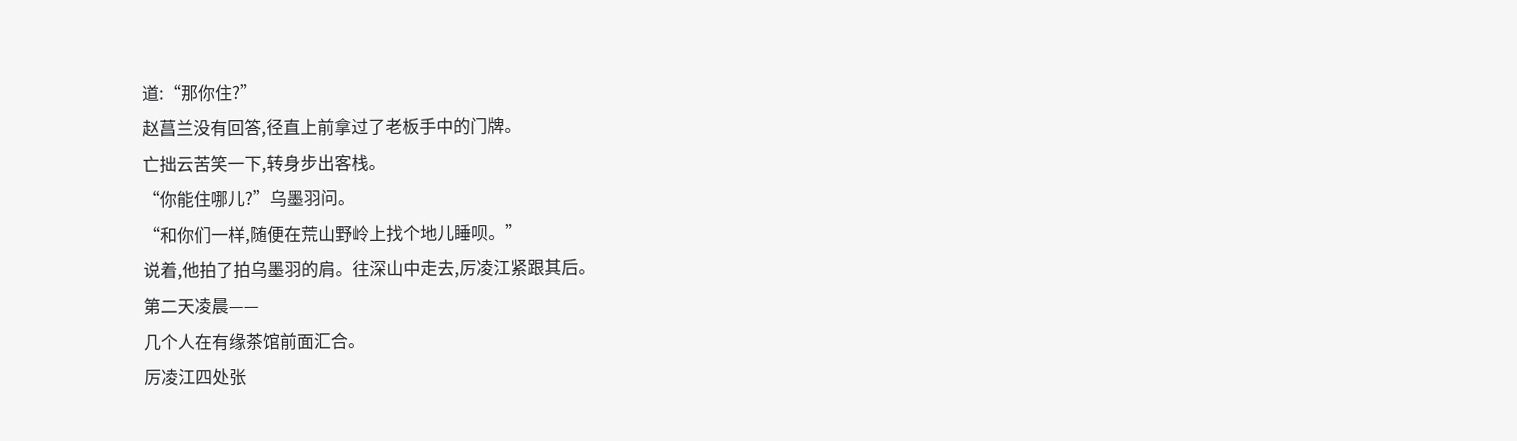道:“那你住?”
赵菖兰没有回答,径直上前拿过了老板手中的门牌。
亡拙云苦笑一下,转身步出客栈。
“你能住哪儿?”乌墨羽问。
“和你们一样,随便在荒山野岭上找个地儿睡呗。”
说着,他拍了拍乌墨羽的肩。往深山中走去,厉凌江紧跟其后。
第二天凌晨——
几个人在有缘茶馆前面汇合。
厉凌江四处张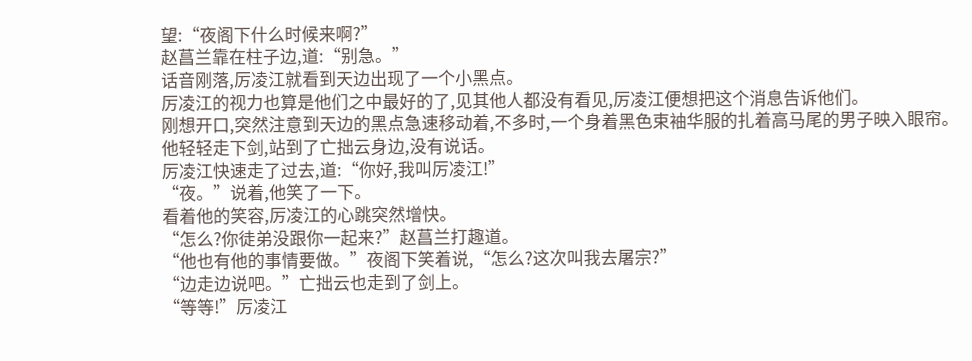望:“夜阁下什么时候来啊?”
赵菖兰靠在柱子边,道:“别急。”
话音刚落,厉凌江就看到天边出现了一个小黑点。
厉凌江的视力也算是他们之中最好的了,见其他人都没有看见,厉凌江便想把这个消息告诉他们。
刚想开口,突然注意到天边的黑点急速移动着,不多时,一个身着黑色束袖华服的扎着高马尾的男子映入眼帘。
他轻轻走下剑,站到了亡拙云身边,没有说话。
厉凌江快速走了过去,道:“你好,我叫厉凌江!”
“夜。”说着,他笑了一下。
看着他的笑容,厉凌江的心跳突然增快。
“怎么?你徒弟没跟你一起来?”赵菖兰打趣道。
“他也有他的事情要做。”夜阁下笑着说,“怎么?这次叫我去屠宗?”
“边走边说吧。”亡拙云也走到了剑上。
“等等!”厉凌江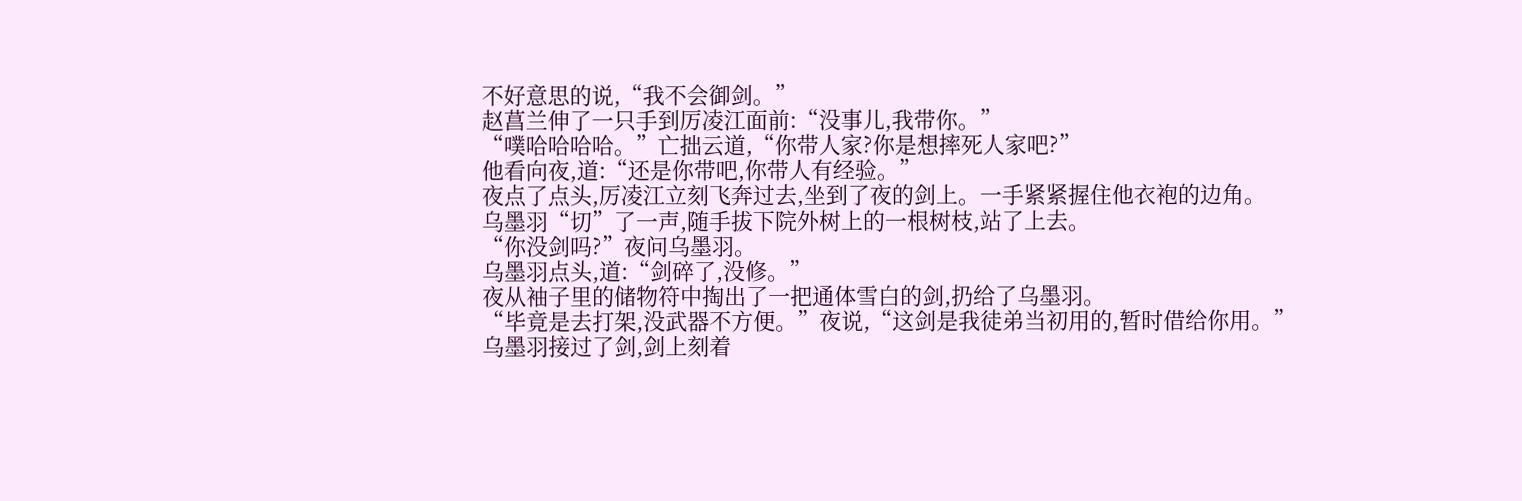不好意思的说,“我不会御剑。”
赵菖兰伸了一只手到厉凌江面前:“没事儿,我带你。”
“噗哈哈哈哈。”亡拙云道,“你带人家?你是想摔死人家吧?”
他看向夜,道:“还是你带吧,你带人有经验。”
夜点了点头,厉凌江立刻飞奔过去,坐到了夜的剑上。一手紧紧握住他衣袍的边角。
乌墨羽“切”了一声,随手拔下院外树上的一根树枝,站了上去。
“你没剑吗?”夜问乌墨羽。
乌墨羽点头,道:“剑碎了,没修。”
夜从袖子里的储物符中掏出了一把通体雪白的剑,扔给了乌墨羽。
“毕竟是去打架,没武器不方便。”夜说,“这剑是我徒弟当初用的,暂时借给你用。”
乌墨羽接过了剑,剑上刻着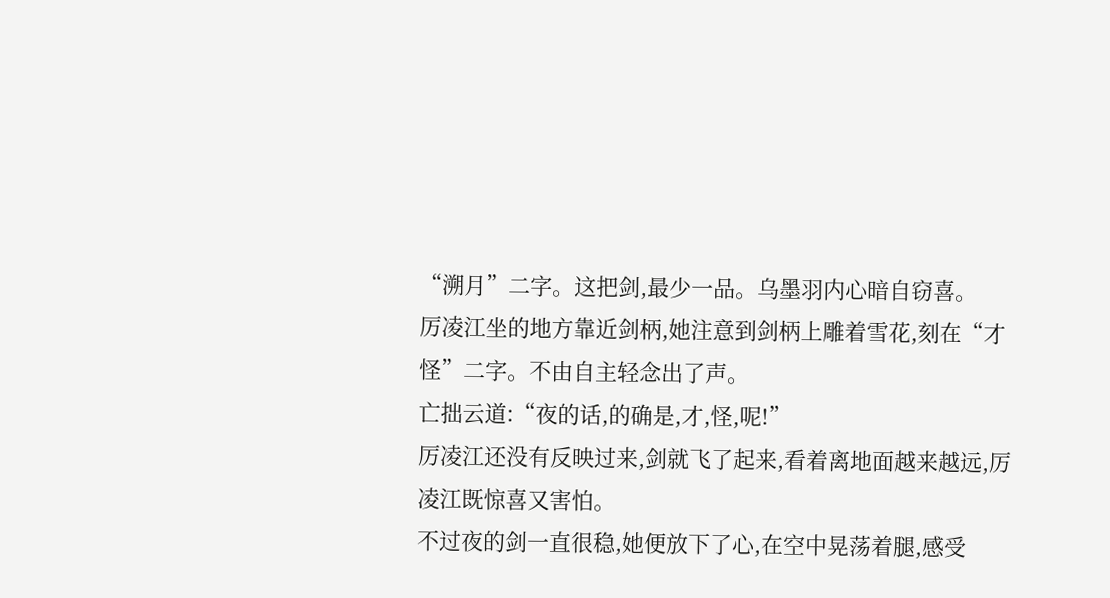“溯月”二字。这把剑,最少一品。乌墨羽内心暗自窃喜。
厉凌江坐的地方靠近剑柄,她注意到剑柄上雕着雪花,刻在“才怪”二字。不由自主轻念出了声。
亡拙云道:“夜的话,的确是,才,怪,呢!”
厉凌江还没有反映过来,剑就飞了起来,看着离地面越来越远,厉凌江既惊喜又害怕。
不过夜的剑一直很稳,她便放下了心,在空中晃荡着腿,感受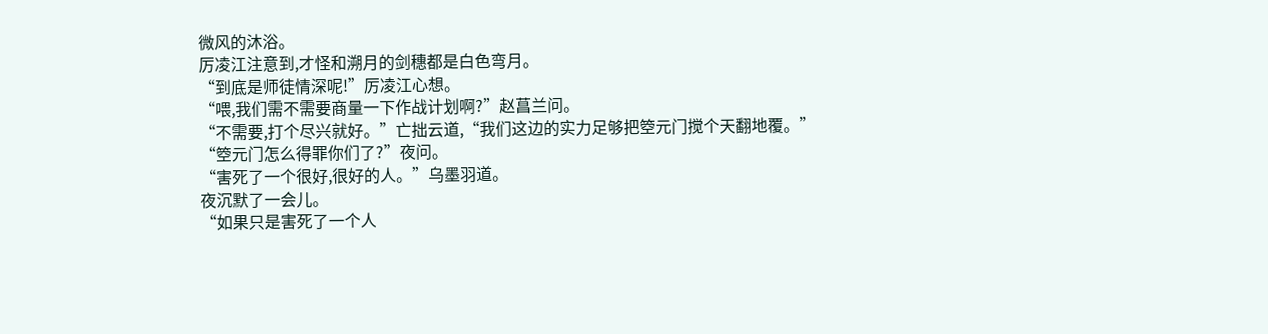微风的沐浴。
厉凌江注意到,才怪和溯月的剑穗都是白色弯月。
“到底是师徒情深呢!”厉凌江心想。
“喂,我们需不需要商量一下作战计划啊?”赵菖兰问。
“不需要,打个尽兴就好。”亡拙云道,“我们这边的实力足够把箜元门搅个天翻地覆。”
“箜元门怎么得罪你们了?”夜问。
“害死了一个很好,很好的人。”乌墨羽道。
夜沉默了一会儿。
“如果只是害死了一个人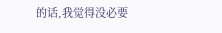的话,我觉得没必要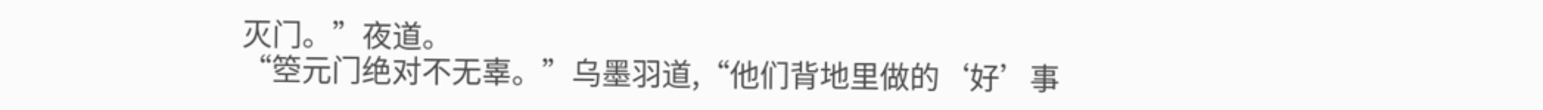灭门。”夜道。
“箜元门绝对不无辜。”乌墨羽道,“他们背地里做的‘好’事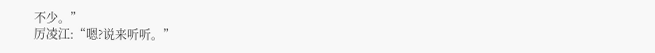不少。”
厉凌江:“嗯?说来听听。”